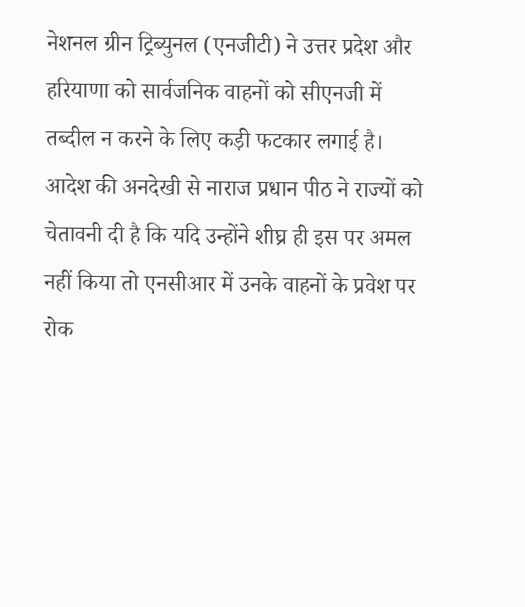नेशनल ग्रीन ट्रिब्युनल (एनजीटी) ने उत्तर प्रदेश और हरियाणा को सार्वजनिक वाहनों को सीएनजी में तब्दील न करने के लिए कड़ी फटकार लगाई है। आदेश की अनदेखी से नाराज प्रधान पीठ ने राज्यों को चेतावनी दी है कि यदि उन्होंने शीघ्र ही इस पर अमल नहीं किया तो एनसीआर में उनके वाहनों के प्रवेश पर रोक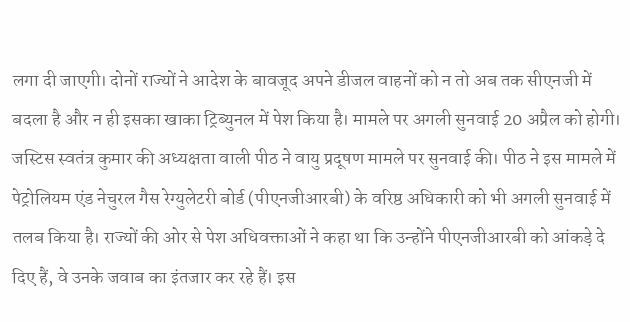लगा दी जाएगी। दोनों राज्यों ने आदेश के बावजूद अपने डीजल वाहनों को न तो अब तक सीएनजी में बदला है और न ही इसका खाका ट्रिब्युनल में पेश किया है। मामले पर अगली सुनवाई 20 अप्रैल को होगी।
जस्टिस स्वतंत्र कुमार की अध्यक्षता वाली पीठ ने वायु प्रदूषण मामले पर सुनवाई की। पीठ ने इस मामले में पेट्रोलियम एंड नेचुरल गैस रेग्युलेटरी बोर्ड (पीएनजीआरबी) के वरिष्ठ अधिकारी को भी अगली सुनवाई में तलब किया है। राज्यों की ओर से पेश अधिवक्ताओं ने कहा था कि उन्होंने पीएनजीआरबी को आंकड़े दे दिए हैं, वे उनके जवाब का इंतजार कर रहे हैं। इस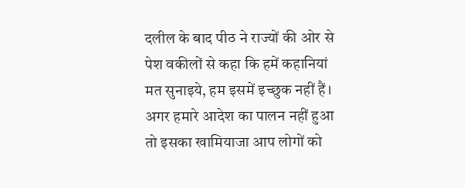दलील के बाद पीठ ने राज्यों की ओर से पेश वकीलों से कहा कि हमें कहानियां मत सुनाइये, हम इसमें इच्छुक नहीं हैं। अगर हमारे आदेश का पालन नहीं हुआ तो इसका खामियाजा आप लोगों को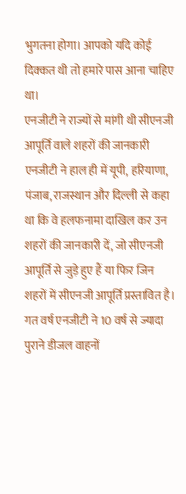भुगतना होगा। आपको यदि कोई दिक्कत थी तो हमारे पास आना चाहिए था।
एनजीटी ने राज्यों से मांगी थी सीएनजी आपूर्ति वाले शहरों की जानकारी
एनजीटी ने हाल ही में यूपी, हरियाणा, पंजाब, राजस्थान और दिल्ली से कहा था कि वे हलफनामा दाखिल कर उन शहरों की जानकारी दें, जो सीएनजी आपूर्ति से जुड़े हुए हैं या फिर जिन शहरों में सीएनजी आपूर्ति प्रस्तावित है। गत वर्ष एनजीटी ने 10 वर्ष से ज्यादा पुराने डीजल वाहनों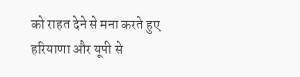को राहत देने से मना करते हुए हरियाणा और यूपी से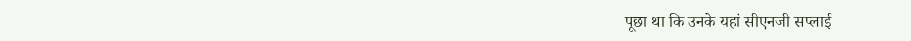पूछा था कि उनके यहां सीएनजी सप्लाई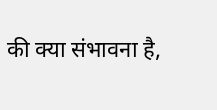की क्या संभावना है,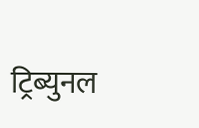ट्रिब्युनल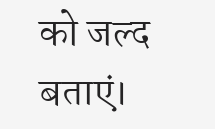को जल्द बताएं।